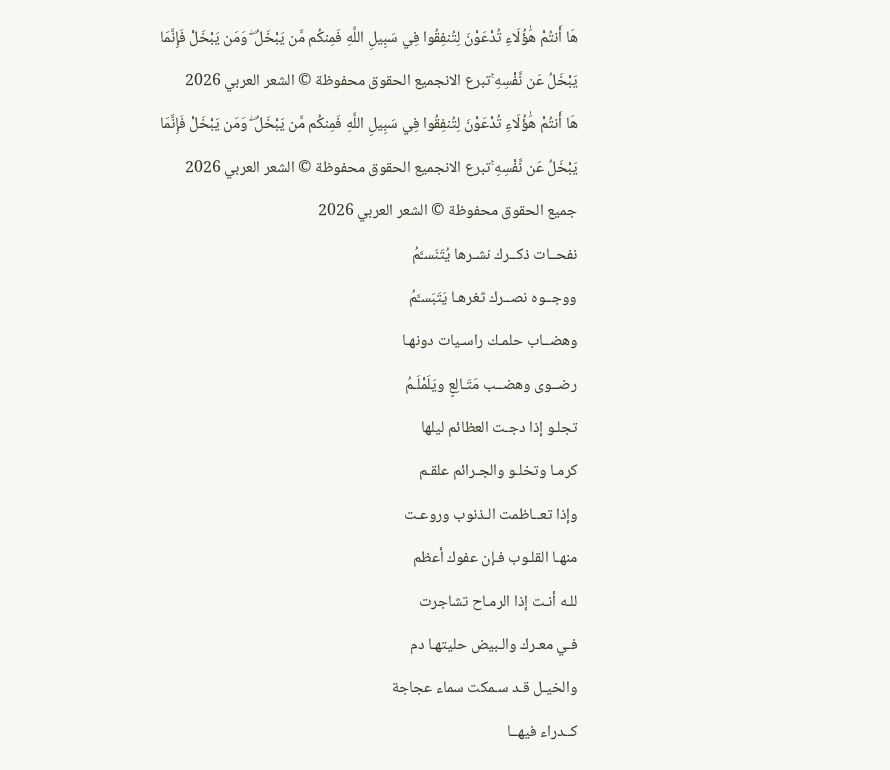هَا أَنتُمْ هَٰؤُلَاءِ تُدْعَوْنَ لِتُنفِقُوا فِي سَبِيلِ اللَّهِ فَمِنكُم مَّن يَبْخَلُ ۖ وَمَن يَبْخَلْ فَإِنَّمَا يَبْخَلُ عَن نَّفْسِهِ ۚتبرع الانجميع الحقوق محفوظة © الشعر العربي 2026
هَا أَنتُمْ هَٰؤُلَاءِ تُدْعَوْنَ لِتُنفِقُوا فِي سَبِيلِ اللَّهِ فَمِنكُم مَّن يَبْخَلُ ۖ وَمَن يَبْخَلْ فَإِنَّمَا يَبْخَلُ عَن نَّفْسِهِ ۚتبرع الانجميع الحقوق محفوظة © الشعر العربي 2026
جميع الحقوق محفوظة © الشعر العربي 2026
نفحــات ذكــرك نشـرها يُتَنَسـَّمُ
ووجــوه نصــرك ثغرهـا يَتَبَسـَّمُ
وهضــاب حلمـك راسـيات دونهـا
رضــوى وهضــب مَتَـالِعٍ ويَلَمْلَـمُ
تجلـو إذا دجـت العظائم ليلها
كرمـا وتخلـو والجـرائم علقـم
وإذا تعــاظمت الـذنوب وروعـت
منهـا القلـوب فـإن عفوك أعظم
للـه أنـت إذا الرمـاح تشاجرت
فـي معـرك والـبيض حليتهـا دم
والخيـل قـد سـمكت سماء عجاجة
كــدراء فيهــا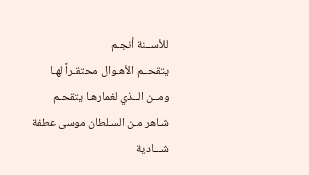للأســنة أنجـم
يتقحــم الأهـوال محتقـراً لهـا
ومــن الــذي لغمارهـا يتقحـم
شـاهر مـن السـلطان موسى عطفة
شـــادية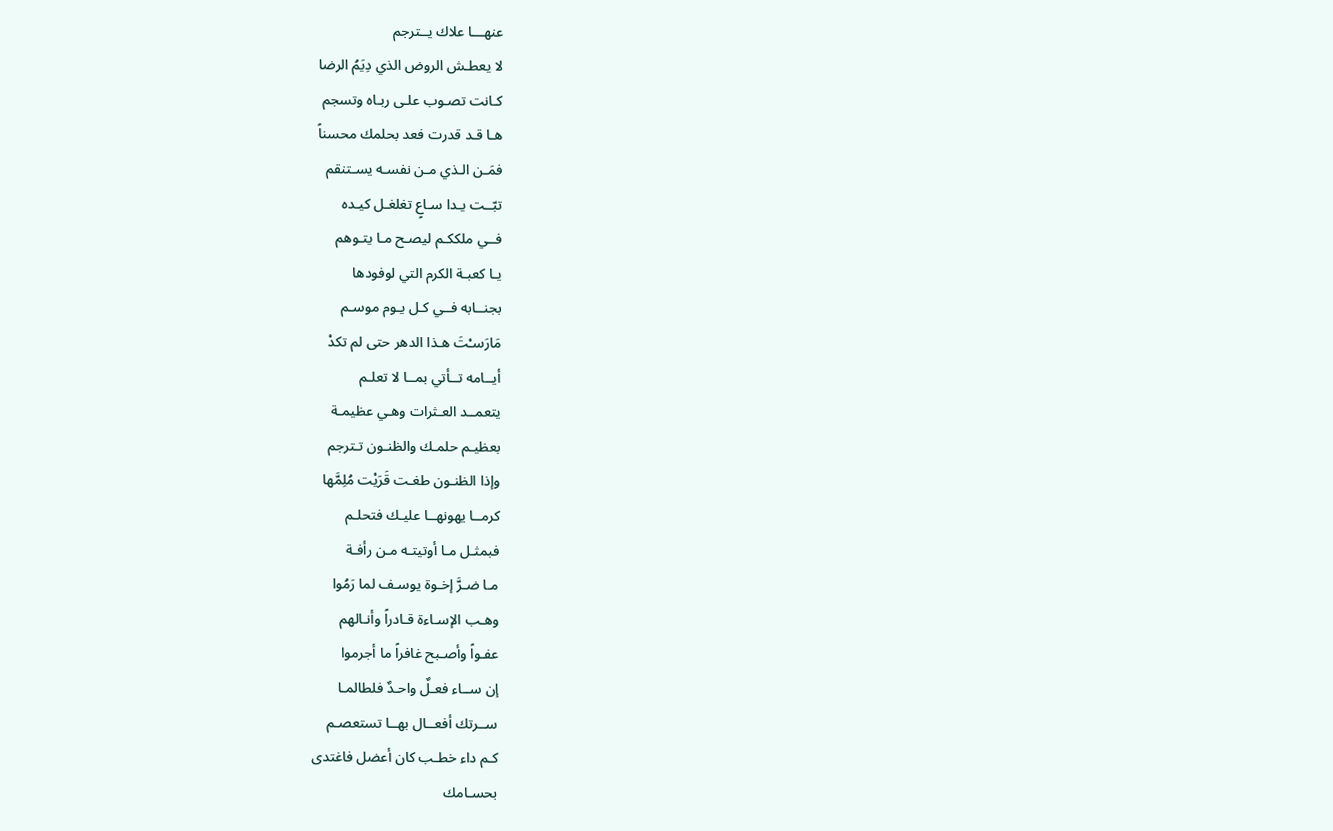عنهـــا علاك يــترجم
لا يعطـش الروض الذي دِيَمُ الرضا
كـانت تصـوب علـى ربـاه وتسجم
هـا قـد قدرت فعد بحلمك محسناً
فمَـن الـذي مـن نفسـه يسـتنقم
تبّــت يـدا سـاعٍ تغلغـل كيـده
فــي ملككـم ليصـح مـا يتـوهم
يـا كعبـة الكرم التي لوفودها
بجنــابه فــي كـل يـوم موسـم
مَارَسـْتَ هـذا الدهر حتى لم تكدْ
أيــامه تــأتي بمــا لا تعلـم
يتعمــد العـثرات وهـي عظيمـة
بعظيـم حلمـك والظنـون تـترجم
وإذا الظنـون طغـت قَرَيْت مُلِمَّها
كرمــا يهونهــا عليـك فتحلـم
فبمثـل مـا أوتيتـه مـن رأفـة
مـا ضـرَّ إخـوة يوسـف لما رَمُوا
وهـب الإسـاءة قـادراً وأنـالهم
عفـواً وأصـبح غافراً ما أجرموا
إن ســاء فعـلٌ واحـدٌ فلطالمـا
ســرتك أفعــال بهــا تستعصـم
كـم داء خطـب كان أعضل فاغتدى
بحسـامك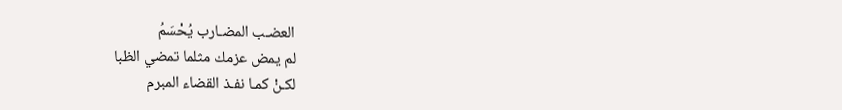العضـب المضـارب يُحْسَمُ
لم يمض عزمك مثلما تمضي الظبا
لكـنْ كمـا نفـذ القضاء المبرم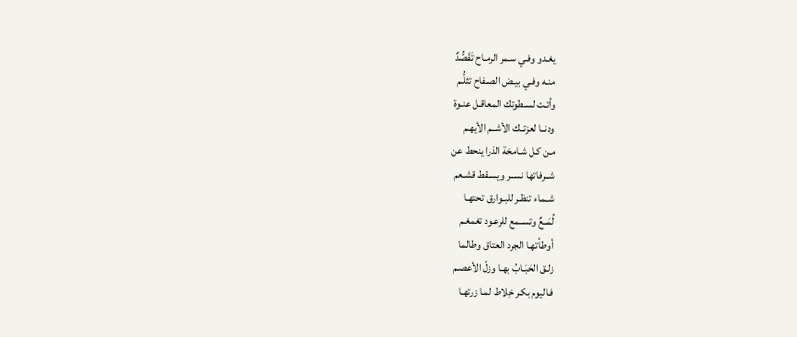يغـدو وفـي سـمر الرمـاح تَقَصُّدٌ
منـه وفـي بيـض الصـفاح تثلُّـم
وأتـت لسـطوتك المعاقـل عنـوة
ودنــا لعزتــك الأشــم الأيهـم
مـن كـل شـامخة الذرا ينحط عن
شــرفاتها نســر ويسـقط قشـعم
شــماء تنظـر للبـوارق تحتهـا
لُمَــعٌ وتســمع للرعـود تغمغـم
أوطأتهـا الجرد العتاق وطالما
زلـق الحَبَـابُ بهـا وزلّ الأعصـم
فـاليوم بكـر خِلاط لمـا زرتهـا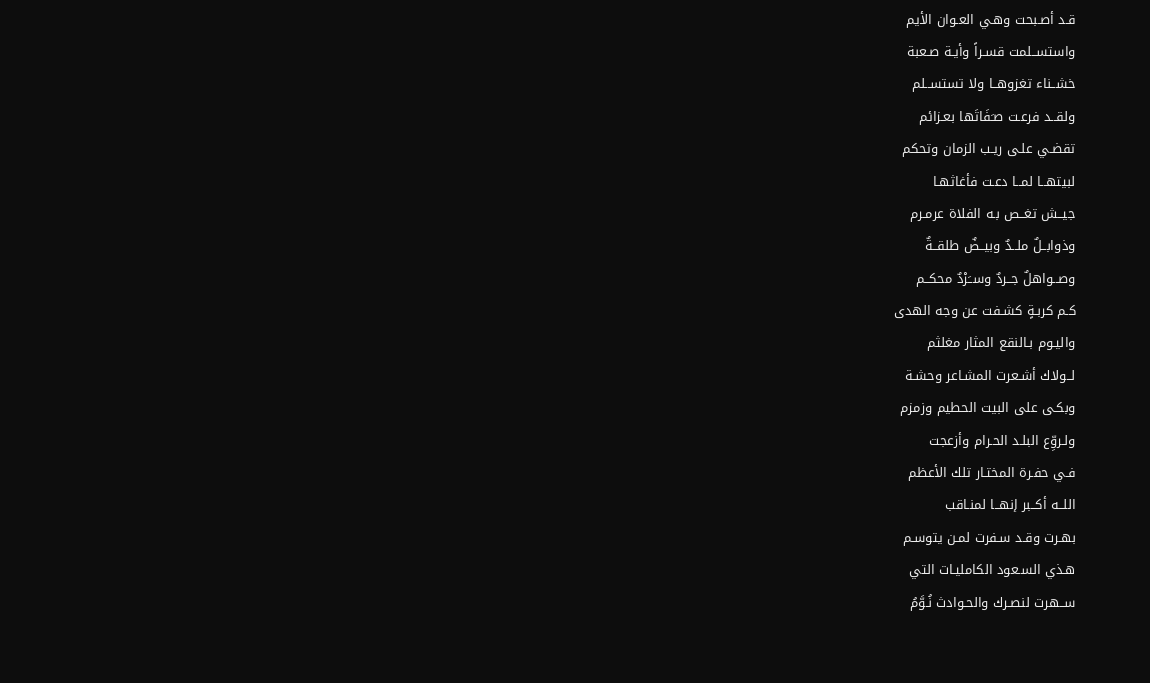قـد أصـبحت وهـي العـوان الأيم
واستســلمت قسـراً وأيـة صـعبة
خشــناء تغزوهــا ولا تستســلم
ولقــد فرعـت صـَفَاتَها بعـزائم
تقضـي علـى ريـب الزمان وتحكم
لبيتهــا لمــا دعـت فأغاثهـا
جيــش تغــص بـه الفلاة عرمـرم
وذوابــلٌ ملــدٌ وبيــضٌ طلقــةٌ
وصــواهلٌ جــردٌ وســَرْدٌ محكــم
كـم كربـةٍ كشـفت عن وجه الهدى
واليـوم بـالنقع المثار مغلثم
لــولاك أشـعرت المشـاعر وحشـة
وبكـى على البيت الحطيم وزمزم
ولـروِّع البلـد الحـرام وأزعجت
فـي حفـرة المختـار تلك الأعظم
اللــه أكــبر إنهــا لمنـاقب
بهـرت وقـد سـفرت لمـن يتوسـم
هـذي السـعود الكامليـات التي
ســهرت لنصـرك والحـوادث نُـوَّمُ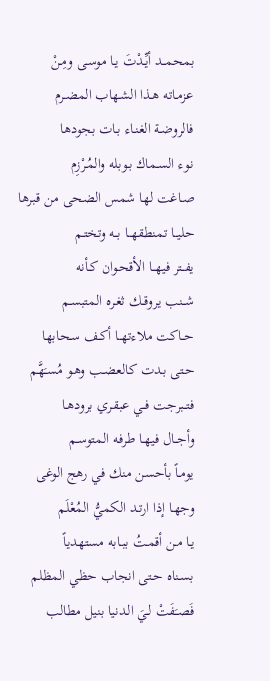بمحمــد أيِّـدْتَ يـا موسـى ومِـنْ
عزمـاته هـذا الشـهاب المضـرم
فالروضـة الغنـاء بـات بجودها
نـوء السـماك بـوبله والمُـرْزِم
صـاغت لها شمس الضحى من قبرها
حليــا تمنطقهــا بــه وتختـم
يفــتر فيهــا الأقحـوان كـأنه
شــنب يروقــك ثغـره المتبسـم
حــاكت ملاءتهــا أكـف سـحابها
حـتى بـدت كالعضـب وهـو مُسـَهَّم
فتــبرجت فــي عبقـري برودهـا
وأجــال فيهـا طرفـه المتوسـم
يومـاً بأحسن منك في رهج الوغى
وجهـا إذا ارتـد الكميُّ المُعْلَم
يـا مـن أقمـتُ ببـابه مستهدياً
بسـناه حـتى انجاب حظي المظلم
فَصـَفَتْ لـيَ الـدنيا بنيل مطالب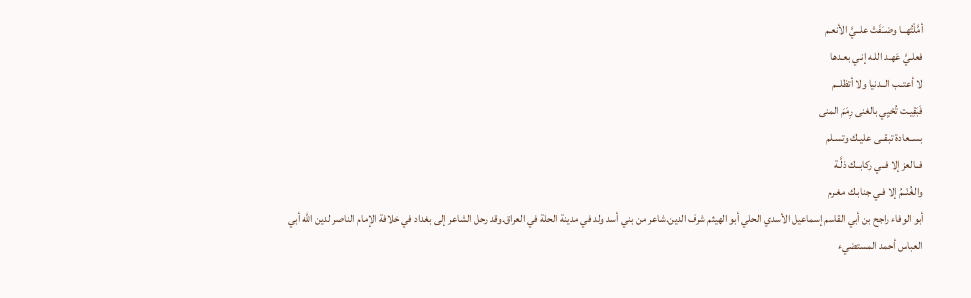أمَّلْتُهــا وضــَفَتْ علــيَّ الأنعـم
فعلـيَّ عَهـد اللـه إنـي بعـدها
لا أعتــب الــدنيا ولا أتظلــم
فَبَقِيـت تُحْيِي بالغنى رِمَمَ المنى
بســعادة تبقــى عليـك وتسـلم
فــالعز إلا فــي ركابــك ذلَّـة
والغُنْــمُ إلا فـي جنابـك مغـرم
أبو الوفاء راجح بن أبي القاسم إسماعيل الأسدي الحلي أبو الهيثم شرف الدين.شاعر من بني أسد ولد في مدينة الحلة في العراق.وقد رحل الشاعر إلى بغداد في خلافة الإمام الناصر لدين الله أبي العباس أحمد المستضيء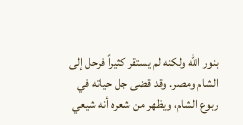بنور الله ولكنه لم يستقر كثيراً فرحل إلى الشام ومصر. وقد قضى جل حياته في ربوع الشام، ويظهر من شعره أنه شيعي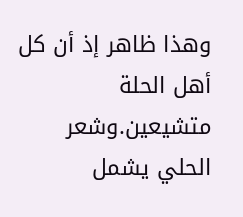وهذا ظاهر إذ أن كل أهل الحلة متشيعين.وشعر الحلي يشمل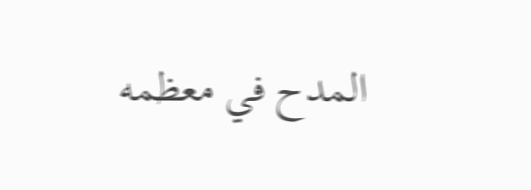المدح في معظمه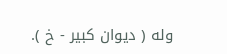وله ( ديوان كبير - خ ).